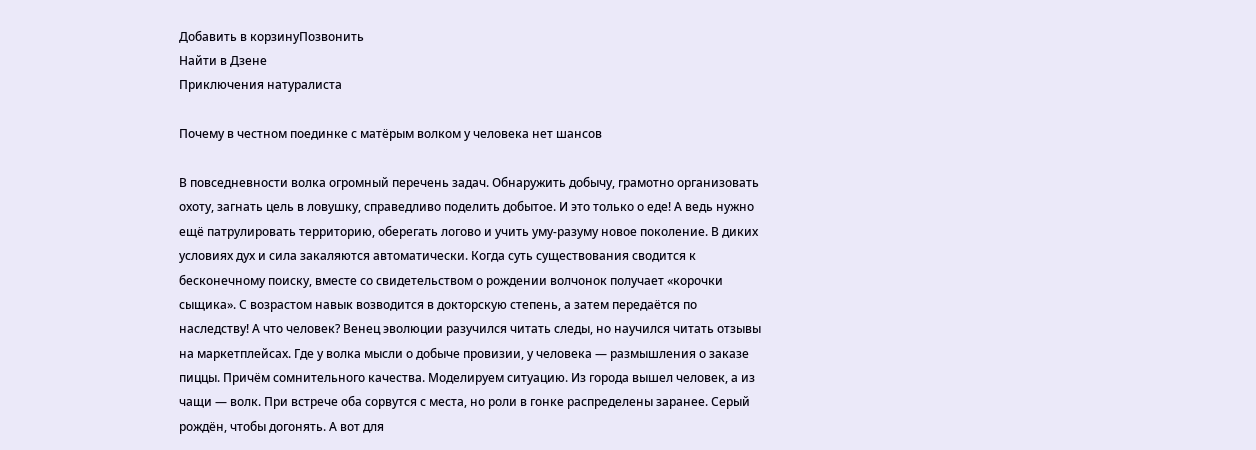Добавить в корзинуПозвонить
Найти в Дзене
Приключения натуралиста

Почему в честном поединке с матёрым волком у человека нет шансов

В повседневности волка огромный перечень задач. Обнаружить добычу, грамотно организовать охоту, загнать цель в ловушку, справедливо поделить добытое. И это только о еде! А ведь нужно ещё патрулировать территорию, оберегать логово и учить уму-разуму новое поколение. В диких условиях дух и сила закаляются автоматически. Когда суть существования сводится к бесконечному поиску, вместе со свидетельством о рождении волчонок получает «корочки сыщика». С возрастом навык возводится в докторскую степень, а затем передаётся по наследству! А что человек? Венец эволюции разучился читать следы, но научился читать отзывы на маркетплейсах. Где у волка мысли о добыче провизии, у человека — размышления о заказе пиццы. Причём сомнительного качества. Моделируем ситуацию. Из города вышел человек, а из чащи — волк. При встрече оба сорвутся с места, но роли в гонке распределены заранее. Серый рождён, чтобы догонять. А вот для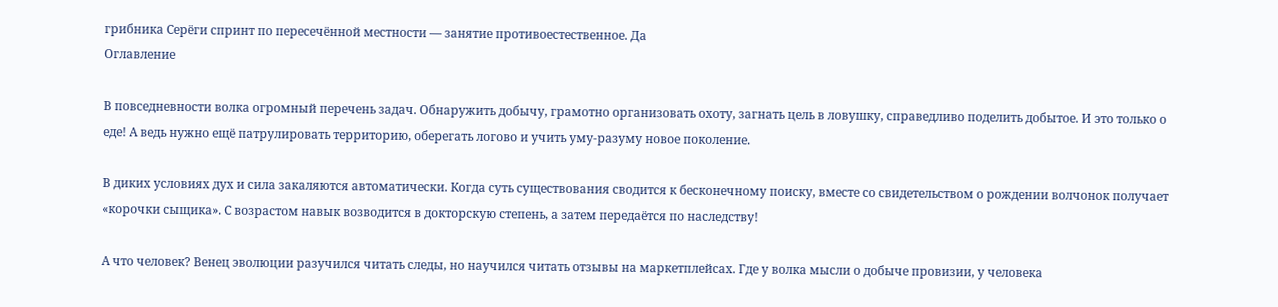грибника Серёги спринт по пересечённой местности — занятие противоестественное. Да
Оглавление

В повседневности волка огромный перечень задач. Обнаружить добычу, грамотно организовать охоту, загнать цель в ловушку, справедливо поделить добытое. И это только о еде! А ведь нужно ещё патрулировать территорию, оберегать логово и учить уму-разуму новое поколение.

В диких условиях дух и сила закаляются автоматически. Когда суть существования сводится к бесконечному поиску, вместе со свидетельством о рождении волчонок получает «корочки сыщика». С возрастом навык возводится в докторскую степень, а затем передаётся по наследству!

А что человек? Венец эволюции разучился читать следы, но научился читать отзывы на маркетплейсах. Где у волка мысли о добыче провизии, у человека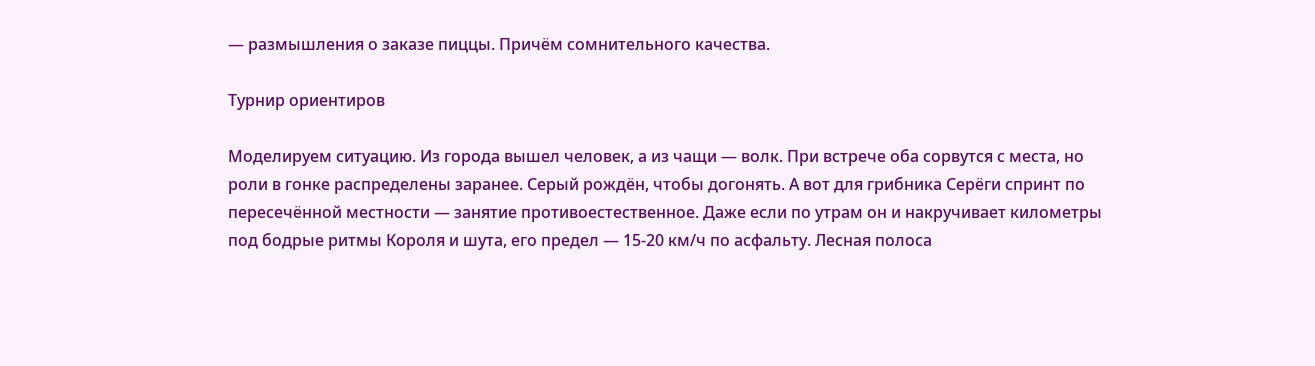— размышления о заказе пиццы. Причём сомнительного качества.

Турнир ориентиров

Моделируем ситуацию. Из города вышел человек, а из чащи — волк. При встрече оба сорвутся с места, но роли в гонке распределены заранее. Серый рождён, чтобы догонять. А вот для грибника Серёги спринт по пересечённой местности — занятие противоестественное. Даже если по утрам он и накручивает километры под бодрые ритмы Короля и шута, его предел — 15-20 км/ч по асфальту. Лесная полоса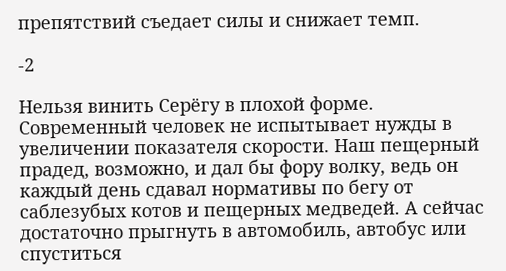препятствий съедает силы и снижает темп.

-2

Нельзя винить Серёгу в плохой форме. Современный человек не испытывает нужды в увеличении показателя скорости. Наш пещерный прадед, возможно, и дал бы фору волку, ведь он каждый день сдавал нормативы по бегу от саблезубых котов и пещерных медведей. А сейчас достаточно прыгнуть в автомобиль, автобус или спуститься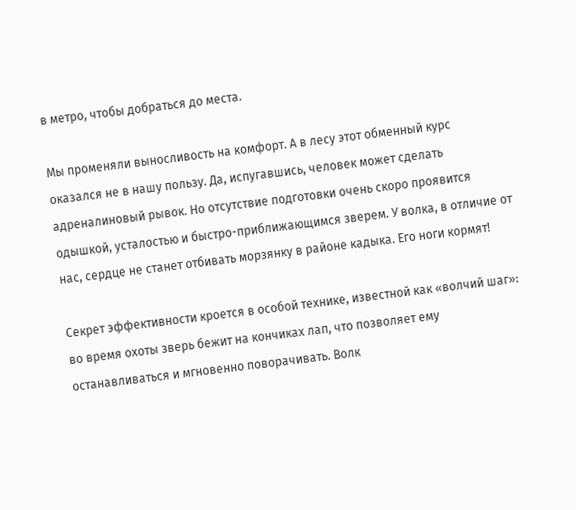в метро, чтобы добраться до места.

Мы променяли выносливость на комфорт. А в лесу этот обменный курс оказался не в нашу пользу. Да, испугавшись, человек может сделать адреналиновый рывок. Но отсутствие подготовки очень скоро проявится одышкой, усталостью и быстро-приближающимся зверем. У волка, в отличие от нас, сердце не станет отбивать морзянку в районе кадыка. Его ноги кормят!

Секрет эффективности кроется в особой технике, известной как «волчий шаг»: во время охоты зверь бежит на кончиках лап, что позволяет ему останавливаться и мгновенно поворачивать. Волк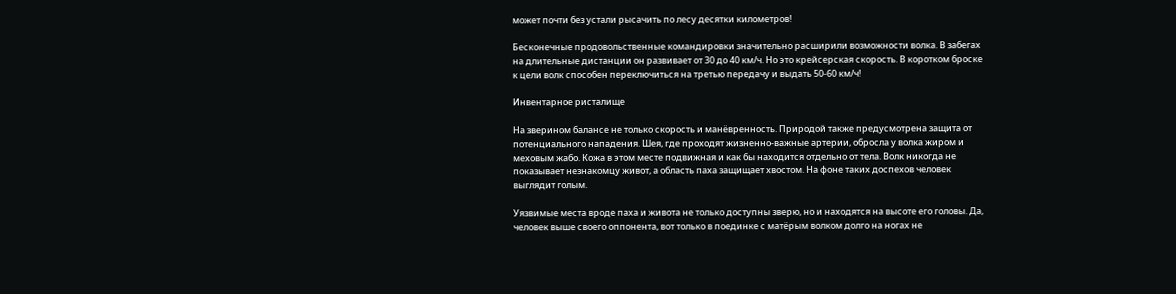может почти без устали рысачить по лесу десятки километров!

Бесконечные продовольственные командировки значительно расширили возможности волка. В забегах на длительные дистанции он развивает от 30 до 40 км/ч. Но это крейсерская скорость. В коротком броске к цели волк способен переключиться на третью передачу и выдать 50-60 км/ч!

Инвентарное ристалище

На зверином балансе не только скорость и манёвренность. Природой также предусмотрена защита от потенциального нападения. Шея, где проходят жизненно-важные артерии, обросла у волка жиром и меховым жабо. Кожа в этом месте подвижная и как бы находится отдельно от тела. Волк никогда не показывает незнакомцу живот, а область паха защищает хвостом. На фоне таких доспехов человек выглядит голым.

Уязвимые места вроде паха и живота не только доступны зверю, но и находятся на высоте его головы. Да, человек выше своего оппонента, вот только в поединке с матёрым волком долго на ногах не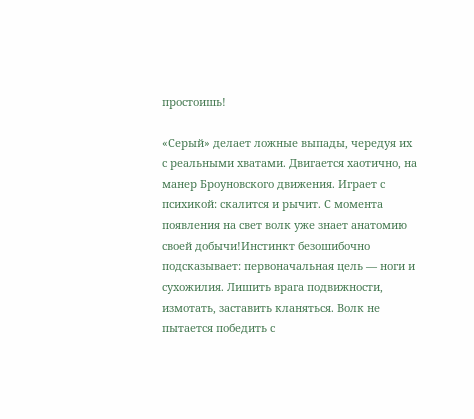простоишь!

«Серый» делает ложные выпады, чередуя их с реальными хватами. Двигается хаотично, на манер Броуновского движения. Играет с психикой: скалится и рычит. С момента появления на свет волк уже знает анатомию своей добычи!Инстинкт безошибочно подсказывает: первоначальная цель — ноги и сухожилия. Лишить врага подвижности, измотать, заставить кланяться. Волк не пытается победить с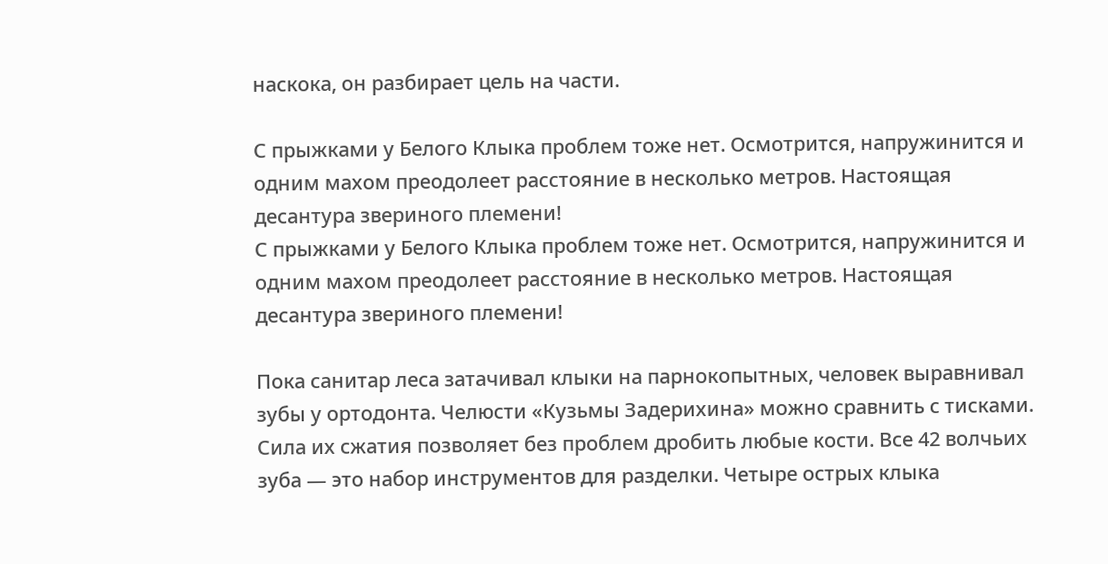наскока, он разбирает цель на части.

С прыжками у Белого Клыка проблем тоже нет. Осмотрится, напружинится и одним махом преодолеет расстояние в несколько метров. Настоящая десантура звериного племени!
С прыжками у Белого Клыка проблем тоже нет. Осмотрится, напружинится и одним махом преодолеет расстояние в несколько метров. Настоящая десантура звериного племени!

Пока санитар леса затачивал клыки на парнокопытных, человек выравнивал зубы у ортодонта. Челюсти «Кузьмы Задерихина» можно сравнить с тисками. Сила их сжатия позволяет без проблем дробить любые кости. Все 42 волчьих зуба — это набор инструментов для разделки. Четыре острых клыка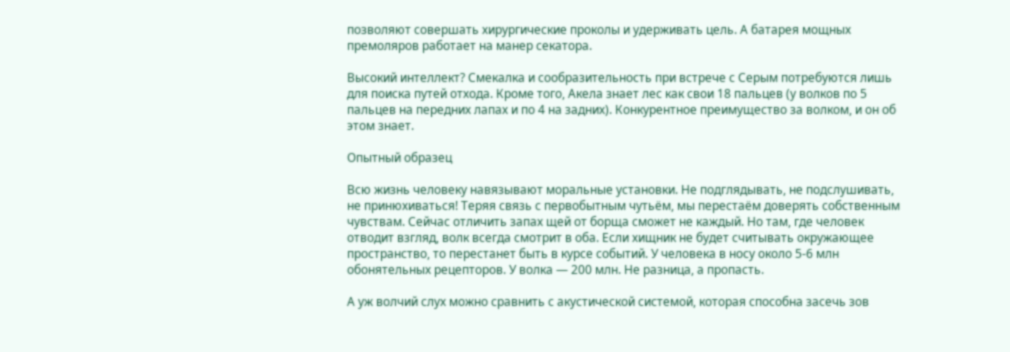позволяют совершать хирургические проколы и удерживать цель. А батарея мощных премоляров работает на манер секатора.

Высокий интеллект? Смекалка и сообразительность при встрече с Серым потребуются лишь для поиска путей отхода. Кроме того, Акела знает лес как свои 18 пальцев (у волков по 5 пальцев на передних лапах и по 4 на задних). Конкурентное преимущество за волком, и он об этом знает.

Опытный образец

Всю жизнь человеку навязывают моральные установки. Не подглядывать, не подслушивать, не принюхиваться! Теряя связь с первобытным чутьём, мы перестаём доверять собственным чувствам. Сейчас отличить запах щей от борща сможет не каждый. Но там, где человек отводит взгляд, волк всегда смотрит в оба. Если хищник не будет считывать окружающее пространство, то перестанет быть в курсе событий. У человека в носу около 5-6 млн обонятельных рецепторов. У волка — 200 млн. Не разница, а пропасть.

А уж волчий слух можно сравнить с акустической системой, которая способна засечь зов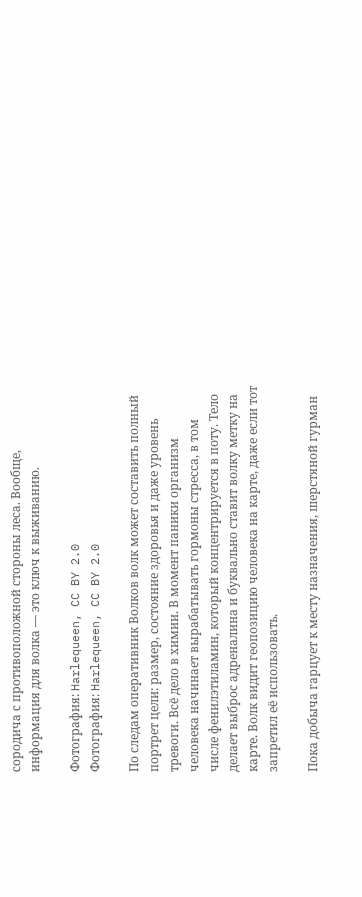сородича с противоположной стороны леса. Вообще, информация для волка — это ключ к выживанию.

Фотография: Harlequeen, CC BY 2.0
Фотография: Harlequeen, CC BY 2.0

По следам оперативник Волков волк может составить полный портрет цели: размер, состояние здоровья и даже уровень тревоги. Всё дело в химии. В момент паники организм человека начинает вырабатывать гормоны стресса, в том числе фенилэтиламин, который концентрируется в поту. Тело делает выброс адреналина и буквально ставит волку метку на карте. Волк видит геопозицию человека на карте, даже если тот запретил её использовать.

Пока добыча гарцует к месту назначения, шерстяной гурман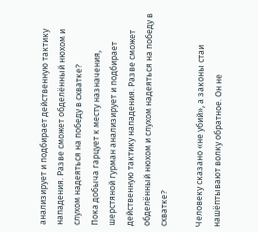анализирует и подбирает действенную тактику нападения. Разве сможет обделённый нюхом и слухом надеяться на победу в схватке?
Пока добыча гарцует к месту назначения, шерстяной гурман анализирует и подбирает действенную тактику нападения. Разве сможет обделённый нюхом и слухом надеяться на победу в схватке?

Человеку сказано «не убий», а законы стаи нашёптывают волку обратное. Он не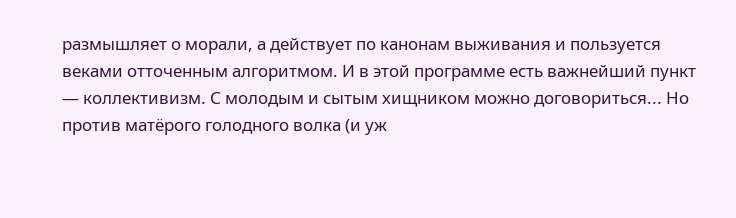размышляет о морали, а действует по канонам выживания и пользуется веками отточенным алгоритмом. И в этой программе есть важнейший пункт — коллективизм. С молодым и сытым хищником можно договориться... Но против матёрого голодного волка (и уж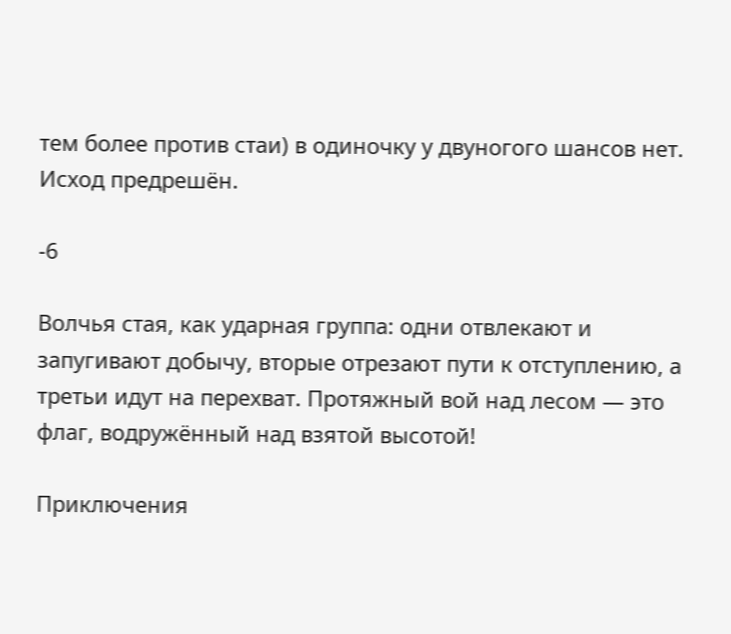тем более против стаи) в одиночку у двуногого шансов нет. Исход предрешён.

-6

Волчья стая, как ударная группа: одни отвлекают и запугивают добычу, вторые отрезают пути к отступлению, а третьи идут на перехват. Протяжный вой над лесом — это флаг, водружённый над взятой высотой!

Приключения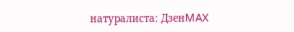натуралиста: ДзенMAX